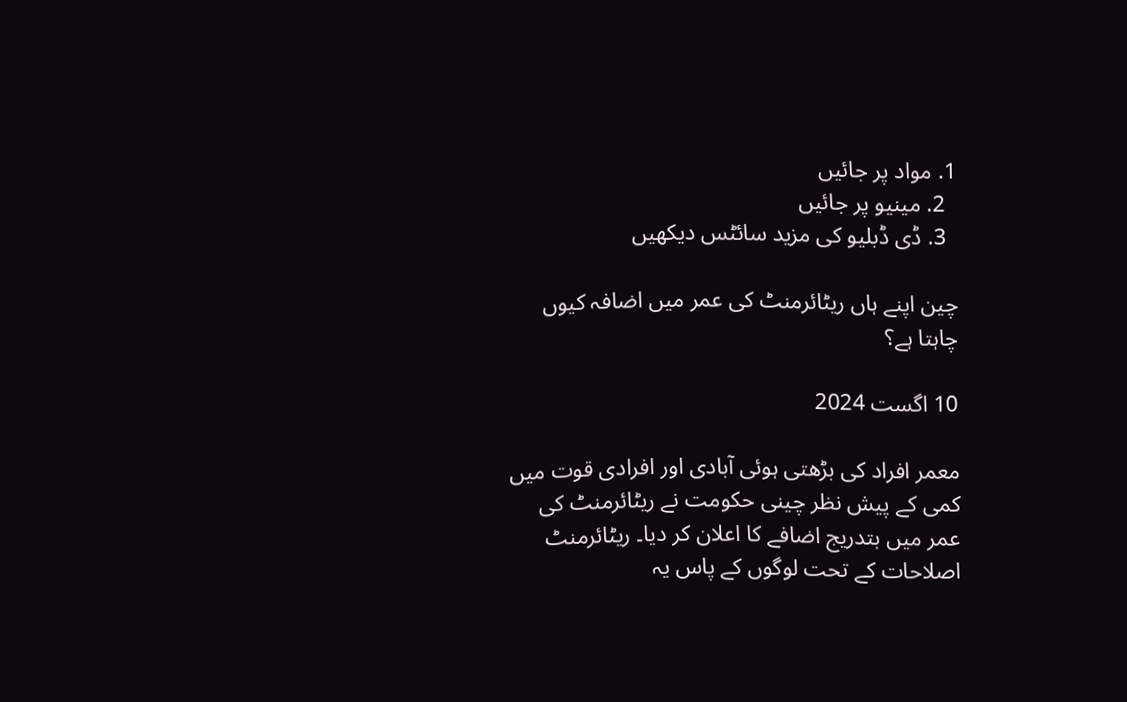1. مواد پر جائیں
  2. مینیو پر جائیں
  3. ڈی ڈبلیو کی مزید سائٹس دیکھیں

چین اپنے ہاں ریٹائرمنٹ کی عمر میں اضافہ کیوں چاہتا ہے؟

10 اگست 2024

معمر افراد کی بڑھتی ہوئی آبادی اور افرادی قوت میں کمی کے پیش نظر چینی حکومت نے ریٹائرمنٹ کی عمر میں بتدریج اضافے کا اعلان کر دیا۔ ریٹائرمنٹ اصلاحات کے تحت لوگوں کے پاس یہ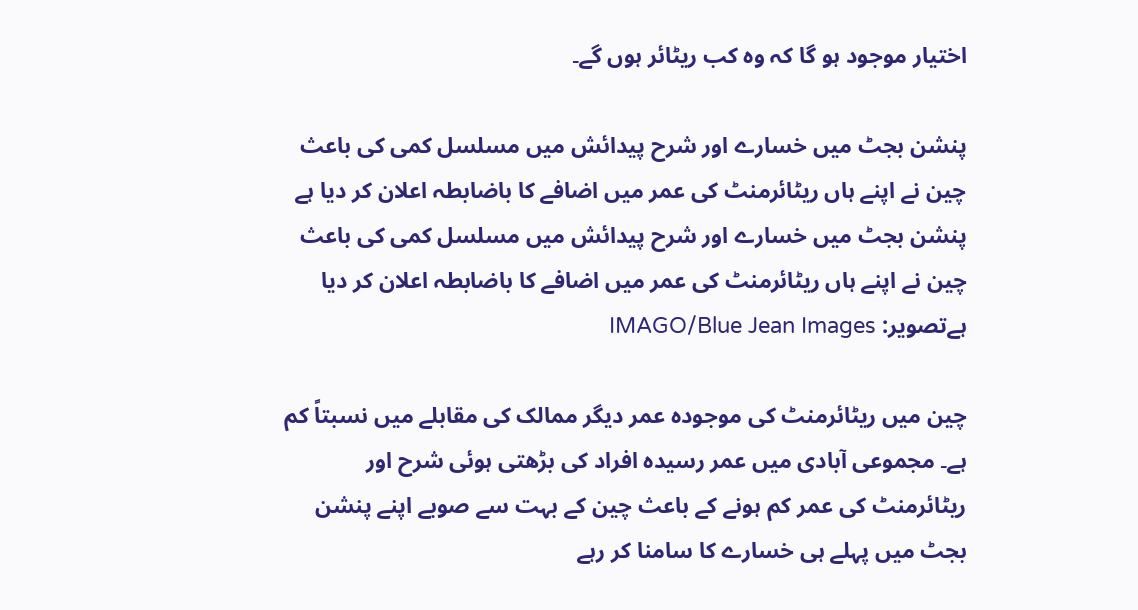اختیار موجود ہو گا کہ وہ کب ریٹائر ہوں گے۔

پنشن بجٹ میں خسارے اور شرح پیدائش میں مسلسل کمی کی باعث چین نے اپنے ہاں ریٹائرمنٹ کی عمر میں اضافے کا باضابطہ اعلان کر دیا ہے
پنشن بجٹ میں خسارے اور شرح پیدائش میں مسلسل کمی کی باعث چین نے اپنے ہاں ریٹائرمنٹ کی عمر میں اضافے کا باضابطہ اعلان کر دیا ہےتصویر: IMAGO/Blue Jean Images

چین میں ریٹائرمنٹ کی موجودہ عمر دیگر ممالک کی مقابلے میں نسبتاً کم ہے۔ مجموعی آبادی میں عمر رسیدہ افراد کی بڑھتی ہوئی شرح اور ریٹائرمنٹ کی عمر کم ہونے کے باعث چین کے بہت سے صوبے اپنے پنشن بجٹ میں پہلے ہی خسارے کا سامنا کر رہے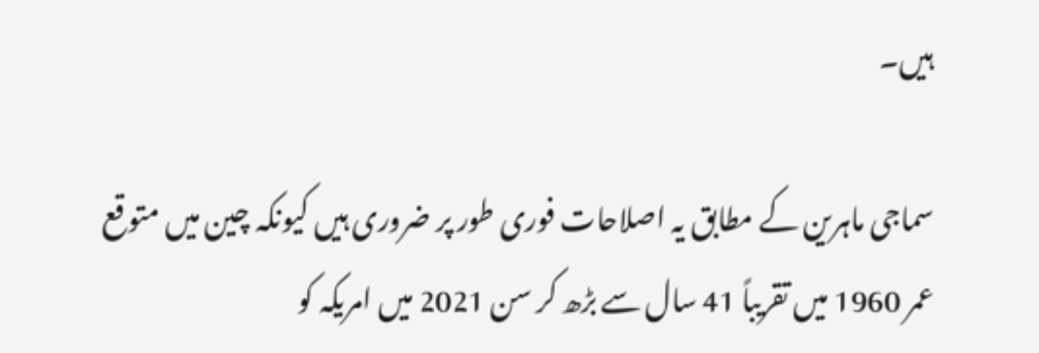ہیں۔

سماجی ماہرین کے مطابق یہ اصلاحات فوری طور پر ضروری ہیں کیونکہ چین میں متوقع عمر 1960 میں تقریباً 41 سال سے بڑھ کر سن 2021 میں امریکہ کو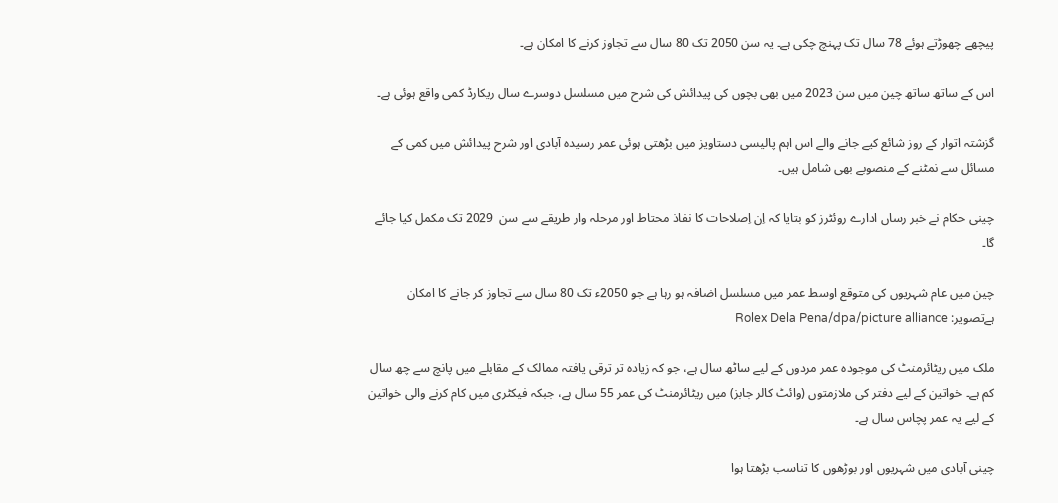پیچھے چھوڑتے ہوئے 78 سال تک پہنچ چکی ہے۔ یہ سن 2050 تک 80 سال سے تجاوز کرنے کا امکان ہے۔

اس کے ساتھ ساتھ چین میں سن 2023 میں بھی بچوں کی پیدائش کی شرح میں مسلسل دوسرے سال ریکارڈ کمی واقع ہوئی ہے۔

گزشتہ اتوار کے روز شائع کیے جانے والے اس اہم پالیسی دستاویز میں بڑھتی ہوئی عمر رسیدہ آبادی اور شرح پیدائش میں کمی کے مسائل سے نمٹنے کے منصوبے بھی شامل ہیں۔

چینی حکام نے خبر رساں ادارے روئٹرز کو بتایا کہ اِن اِصلاحات کا نفاذ محتاط اور مرحلہ وار طریقے سے سن  2029 تک مکمل کیا جائے گا۔

چین میں عام شہریوں کی متوقع اوسط عمر میں مسلسل اضافہ ہو رہا ہے جو 2050ء تک 80 سال سے تجاوز کر جانے کا امکان ہےتصویر: Rolex Dela Pena/dpa/picture alliance

ملک میں ریٹائرمنٹ کی موجودہ عمر مردوں کے لیے ساٹھ سال ہے، جو کہ زیادہ تر ترقی یافتہ ممالک کے مقابلے میں پانچ سے چھ سال کم ہے۔ خواتین کے لیے دفتر کی ملازمتوں (وائٹ کالر جابز) میں ریٹائرمنٹ کی عمر 55 سال ہے، جبکہ فیکٹری میں کام کرنے والی خواتین کے لیے یہ عمر پچاس سال ہے۔

چینی آبادی میں شہریوں اور بوڑھوں کا تناسب بڑھتا ہوا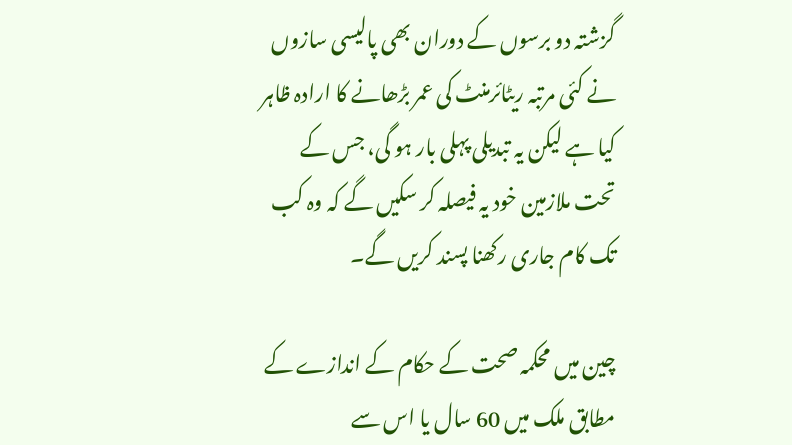گزشتہ دو برسوں کے دوران بھی پالیسی سازوں نے کئی مرتبہ ریٹائرمنٹ کی عمر بڑھانے کا ارادہ ظاہر کیا ہے لیکن یہ تبدیلی پہلی بار ہو گی، جس کے تحت ملازمین خود یہ فیصلہ کر سکیں گے کہ وہ کب تک کام جاری رکھنا پسند کریں گے۔

چین میں محکمہ صحت کے حکام کے اندازے کے مطابق ملک میں 60 سال یا اس سے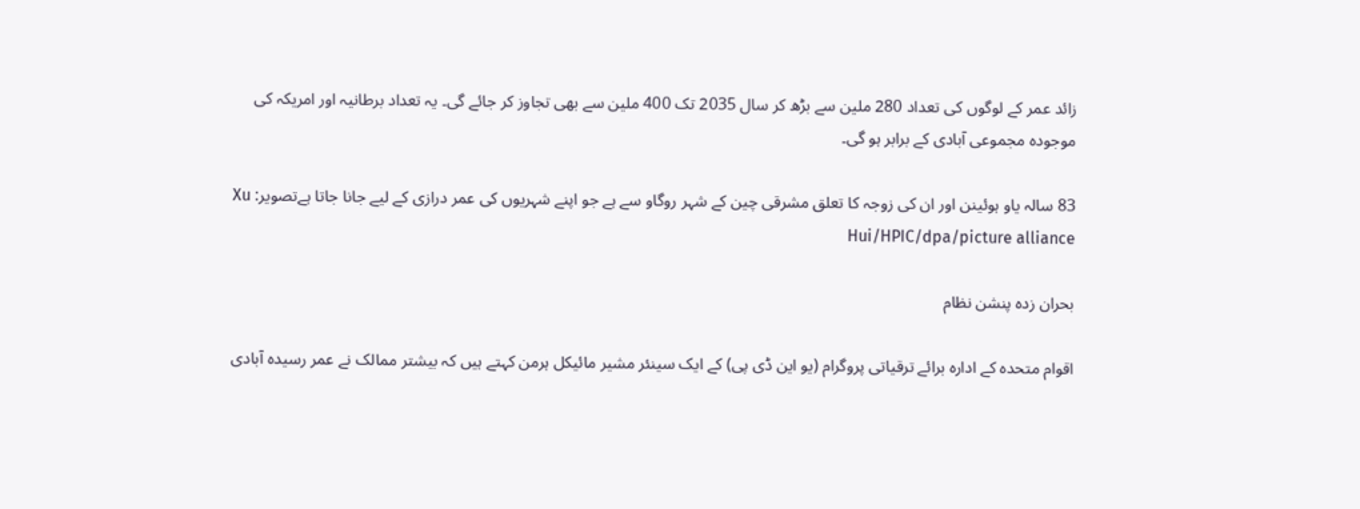زائد عمر کے لوگوں کی تعداد 280 ملین سے بڑھ کر سال 2035 تک 400 ملین سے بھی تجاوز کر جائے گی۔ یہ تعداد برطانیہ اور امریکہ کی موجودہ مجموعی آبادی کے برابر ہو گی۔

83 سالہ یاو ہوئینن اور ان کی زوجہ کا تعلق مشرقی چین کے شہر روگاو سے ہے جو اپنے شہریوں کی عمر درازی کے لیے جانا جاتا ہےتصویر: Xu Hui/HPIC/dpa/picture alliance

بحران زدہ پنشن نظام

اقوام متحدہ کے ادارہ برائے ترقیاتی پروگرام (یو این ڈی پی) کے ایک سینئر مشیر مائیکل ہرمن کہتے ہیں کہ بیشتر ممالک نے عمر رسیدہ آبادی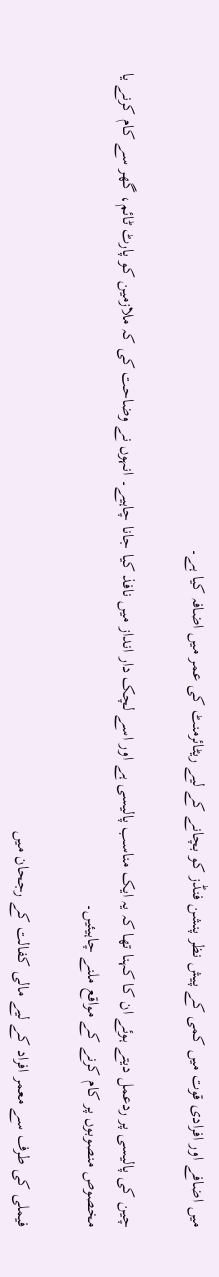میں اضافے اور افرادی قوت میں کمی کے پیش نظر پنشن فنڈز کو بچانے کے لیے ریٹائرمنٹ کی عمر میں اضافہ کیا ہے۔

چین کی پالیسی پر ردعمل دیتے ہوئے ان کا کہنا تھا کہ یہ ایک مناسب پالیسی ہے اور اسے لچک دار انداز میں نافذ کیا جانا چاہیے۔ انہوں نے وضاحت کی کہ ملازمین کو پارٹ ٹائم، گھر سے کام کرنے یا مخصوص منصوبوں پر کام کرنے کے مواقع ملنے چاہیئیں۔

فیملی کی طرف سے معمر افراد کے لیے مالی کفالت کے رجحان میں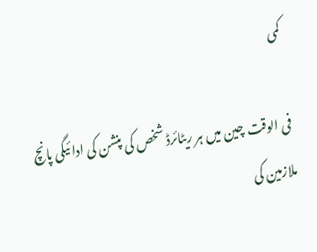کمی

فی الوقت چین میں ہر ریٹائرڈ شخص کی پنشن کی ادائیگی پانچ ملازمین کی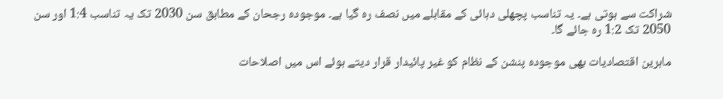شراکت سے ہوتی ہے۔ یہ تناسب پچھلی دہائی کے مقابلے میں نصف رہ گیا ہے۔ موجودہ رجحان کے مطابق سن 2030 تک یہ تناسب 1:4 اور سن 2050 تک 1:2 رہ جائے گا۔

ماہرین اقتصادیات بھی موجودہ پنشن کے نظام کو غیر پائیدار قرار دیتے ہوئے اس میں اصلاحات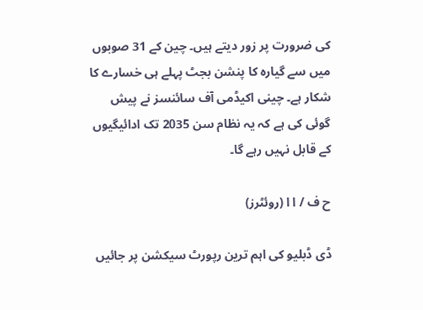کی ضرورت پر زور دیتے ہیں۔ چین کے 31 صوبوں میں سے گیارہ کا پنشن بجٹ پہلے ہی خسارے کا شکار ہے۔ چینی اکیڈمی آف سائنسز نے پیش گوئی کی ہے کہ یہ نظام سن 2035 تک ادائیگیوں کے قابل نہیں رہے گا۔

ح ف / ا ا (روئٹرز)

ڈی ڈبلیو کی اہم ترین رپورٹ سیکشن پر جائیں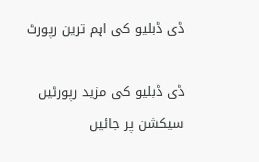ڈی ڈبلیو کی اہم ترین رپورٹ

ڈی ڈبلیو کی مزید رپورٹیں سیکشن پر جائیں